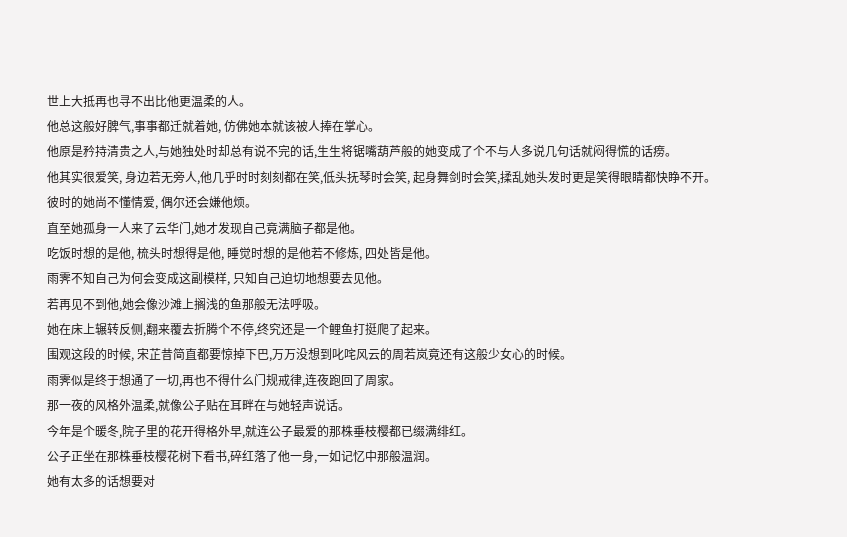世上大抵再也寻不出比他更温柔的人。
他总这般好脾气,事事都迁就着她, 仿佛她本就该被人捧在掌心。
他原是矜持清贵之人,与她独处时却总有说不完的话,生生将锯嘴葫芦般的她变成了个不与人多说几句话就闷得慌的话痨。
他其实很爱笑, 身边若无旁人,他几乎时时刻刻都在笑,低头抚琴时会笑, 起身舞剑时会笑,揉乱她头发时更是笑得眼睛都快睁不开。
彼时的她尚不懂情爱, 偶尔还会嫌他烦。
直至她孤身一人来了云华门,她才发现自己竟满脑子都是他。
吃饭时想的是他, 梳头时想得是他, 睡觉时想的是他若不修炼, 四处皆是他。
雨霁不知自己为何会变成这副模样, 只知自己迫切地想要去见他。
若再见不到他,她会像沙滩上搁浅的鱼那般无法呼吸。
她在床上辗转反侧,翻来覆去折腾个不停,终究还是一个鲤鱼打挺爬了起来。
围观这段的时候, 宋芷昔简直都要惊掉下巴,万万没想到叱咤风云的周若岚竟还有这般少女心的时候。
雨霁似是终于想通了一切,再也不得什么门规戒律,连夜跑回了周家。
那一夜的风格外温柔,就像公子贴在耳畔在与她轻声说话。
今年是个暖冬,院子里的花开得格外早,就连公子最爱的那株垂枝樱都已缀满绯红。
公子正坐在那株垂枝樱花树下看书,碎红落了他一身,一如记忆中那般温润。
她有太多的话想要对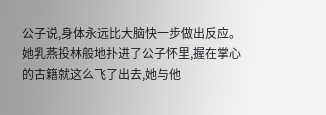公子说,身体永远比大脑快一步做出反应。
她乳燕投林般地扑进了公子怀里,握在掌心的古籍就这么飞了出去,她与他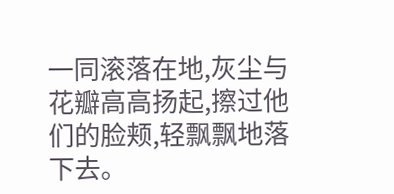一同滚落在地,灰尘与花瓣高高扬起,擦过他们的脸颊,轻飘飘地落下去。